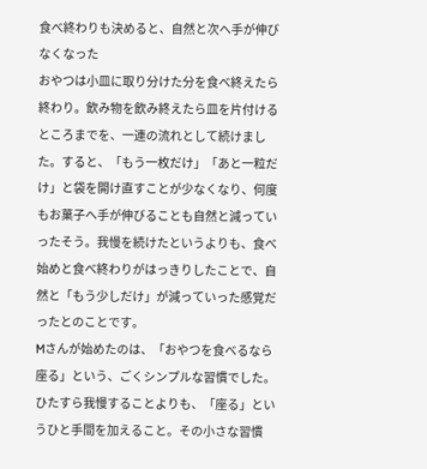食べ終わりも決めると、自然と次へ手が伸びなくなった
おやつは小皿に取り分けた分を食べ終えたら終わり。飲み物を飲み終えたら皿を片付けるところまでを、一連の流れとして続けました。すると、「もう一枚だけ」「あと一粒だけ」と袋を開け直すことが少なくなり、何度もお菓子へ手が伸びることも自然と減っていったそう。我慢を続けたというよりも、食べ始めと食べ終わりがはっきりしたことで、自然と「もう少しだけ」が減っていった感覚だったとのことです。
Mさんが始めたのは、「おやつを食べるなら座る」という、ごくシンプルな習慣でした。ひたすら我慢することよりも、「座る」というひと手間を加えること。その小さな習慣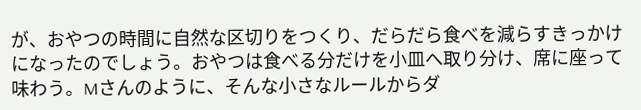が、おやつの時間に自然な区切りをつくり、だらだら食べを減らすきっかけになったのでしょう。おやつは食べる分だけを小皿へ取り分け、席に座って味わう。Mさんのように、そんな小さなルールからダ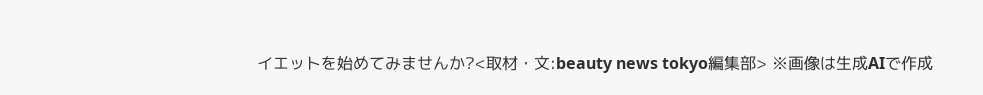イエットを始めてみませんか?<取材・文:beauty news tokyo編集部> ※画像は生成AIで作成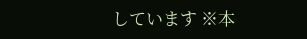しています ※本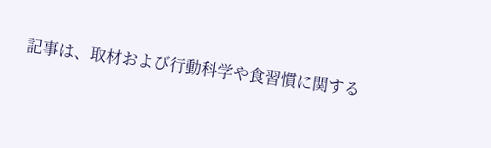記事は、取材および行動科学や食習慣に関する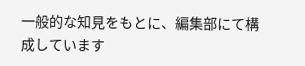一般的な知見をもとに、編集部にて構成しています